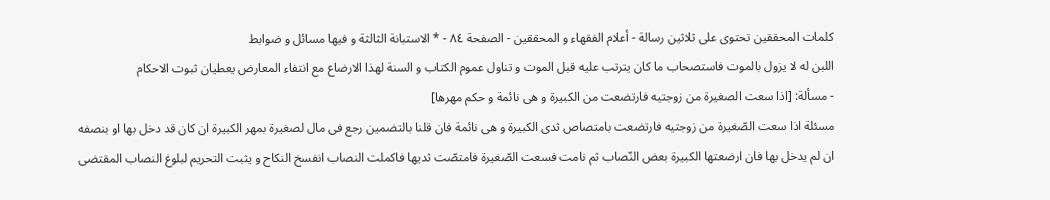كلمات المحققين تحتوی علی ثلاثین رسالة - أعلام الفقهاء و المحققین - الصفحة ٨٤ - * الاستبانة الثالثة و فيها مسائل و ضوابط
اللبن له لا يزول بالموت فاستصحاب ما كان يترتب عليه قبل الموت و تناول عموم الكتاب و السنة لهذا الارضاع مع انتفاء المعارض يعطيان ثبوت الاحكام
- مسألة: [اذا سعت الصغيرة من زوجتيه فارتضعت من الكبيرة و هى نائمة و حكم مهرها]
مسئلة اذا سعت الصّغيرة من زوجتيه فارتضعت بامتصاص ثدى الكبيرة و هى نائمة فان قلنا بالتضمين رجع فى مال لصغيرة بمهر الكبيرة ان كان قد دخل بها او بنصفه ان لم يدخل بها فان ارضعتها الكبيرة بعض النّصاب ثم نامت فسعت الصّغيرة فامتصّت ثديها فاكملت النصاب انفسخ النكاح و يثبت التحريم لبلوغ النصاب المقتضى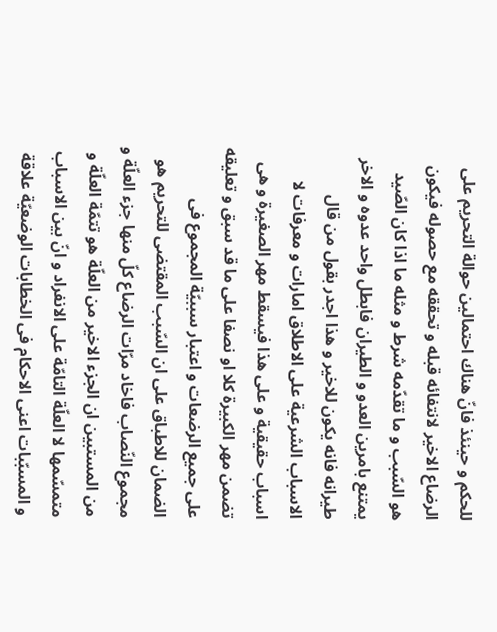للحكم و حينئذ فانّ هناك احتمالين حوالة التحريم على الرضاع الاخير لانتفائه قبله و تحققه مع حصوله فيكون هو السّبب و ما تقدّمه شرط و مثله ما اذا كان الصّيد يمتنع بامرين العدو و الطيران فابطل واحد عدوه و الاخر طيرانه فانه يكون للاخير و هذا اجدر بقول من قال الاسباب الشرعية على الاطلاق امارات و معرفات لا اسباب حقيقية و على هذا فيسقط مهر الصغيرة و هى تضمن مهر الكبيرة كلا او نصفا على ما قد سبق و تعليقه على جميع الرضعات و اعتبار سببيّة المجموع فى الضمان للاطباق على ان السّبب المقتضى للتحريم هو مجموع النّصاب فاخاد مرّات الرضاع كلّ منها جزء العلّة و من المستبين ان الجزء الاخير من العلّة هو تتمّة العلّة و متمسّمها لا العلّة التامّة على الانفراد و انّ بين الاسباب و المسبّبات اعنى الاحكام فى الخطابات الوضعيّة علاقة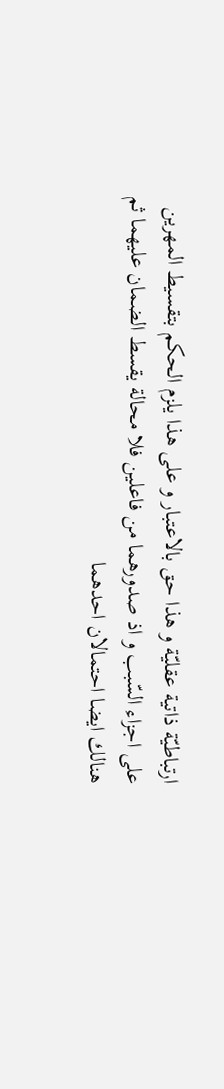ارتباطيّة ذاتية عقليّة و هذا حق بالاعتبار و على هذا يلزم الحكم بتقسيط المهرين على اجزاء السّبب و اذ صدورهما من فاعلين فلا محالة يقسط الضمان عليهما ثم هنالك ايضا احتمالان احدهما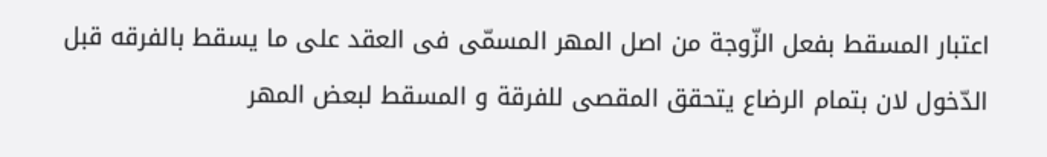اعتبار المسقط بفعل الزّوجة من اصل المهر المسمّى فى العقد على ما يسقط بالفرقه قبل الدّخول لان بتمام الرضاع يتحقق المقصى للفرقة و المسقط لبعض المهر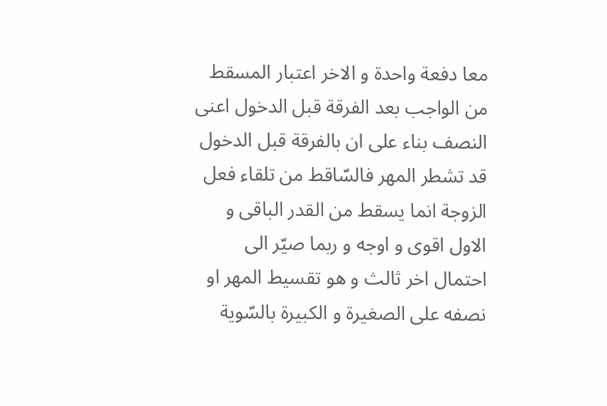معا دفعة واحدة و الاخر اعتبار المسقط من الواجب بعد الفرقة قبل الدخول اعنى النصف بناء على ان بالفرقة قبل الدخول قد تشطر المهر فالسّاقط من تلقاء فعل الزوجة انما يسقط من القدر الباقى و الاول اقوى و اوجه و ربما صيّر الى احتمال اخر ثالث و هو تقسيط المهر او نصفه على الصغيرة و الكبيرة بالسّوية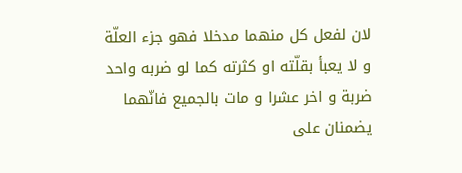لان لفعل كل منهما مدخلا فهو جزء العلّة و لا يعبأ بقلّته او كثرته كما لو ضربه واحد ضربة و اخر عشرا و مات بالجميع فانّهما يضمنان على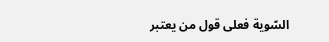السّوية فعلى قول من يعتبر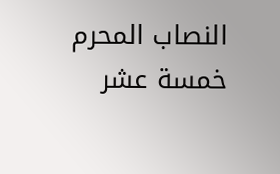النصاب المحرم خمسة عشر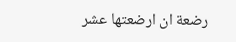رضعة ان ارضعتها عشر